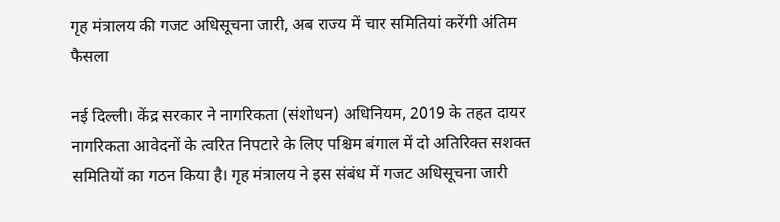गृह मंत्रालय की गजट अधिसूचना जारी, अब राज्य में चार समितियां करेंगी अंतिम फैसला

नई दिल्ली। केंद्र सरकार ने नागरिकता (संशोधन) अधिनियम, 2019 के तहत दायर नागरिकता आवेदनों के त्वरित निपटारे के लिए पश्चिम बंगाल में दो अतिरिक्त सशक्त समितियों का गठन किया है। गृह मंत्रालय ने इस संबंध में गजट अधिसूचना जारी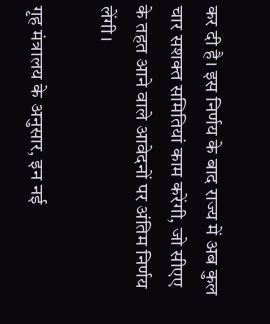कर दी है। इस निर्णय के बाद राज्य में अब कुल चार सशक्त समितियां काम करेंगी, जो सीएए के तहत आने वाले आवेदनों पर अंतिम निर्णय लेंगी।

गृह मंत्रालय के अनुसार, इन नई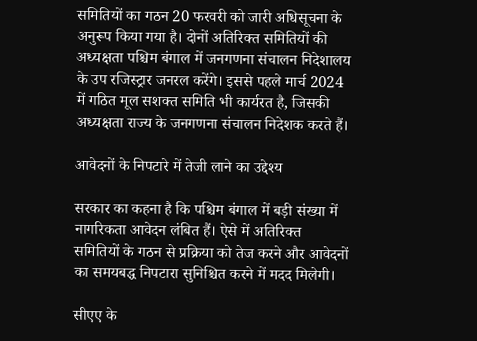समितियों का गठन 20 फरवरी को जारी अधिसूचना के अनुरूप किया गया है। दोनों अतिरिक्त समितियों की अध्यक्षता पश्चिम बंगाल में जनगणना संचालन निदेशालय के उप रजिस्ट्रार जनरल करेंगे। इससे पहले मार्च 2024 में गठित मूल सशक्त समिति भी कार्यरत है, जिसकी अध्यक्षता राज्य के जनगणना संचालन निदेशक करते हैं।

आवेदनों के निपटारे में तेजी लाने का उद्देश्य

सरकार का कहना है कि पश्चिम बंगाल में बड़ी संख्या में नागरिकता आवेदन लंबित हैं। ऐसे में अतिरिक्त समितियों के गठन से प्रक्रिया को तेज करने और आवेदनों का समयबद्ध निपटारा सुनिश्चित करने में मदद मिलेगी।

सीएए के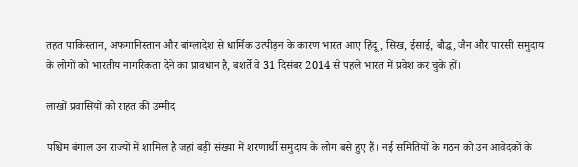तहत पाकिस्तान, अफगानिस्तान और बांग्लादेश से धार्मिक उत्पीड़न के कारण भारत आए हिंदू, सिख, ईसाई, बौद्ध, जैन और पारसी समुदाय के लोगों को भारतीय नागरिकता देने का प्रावधान है, बशर्ते वे 31 दिसंबर 2014 से पहले भारत में प्रवेश कर चुके हों।

लाखों प्रवासियों को राहत की उम्मीद

पश्चिम बंगाल उन राज्यों में शामिल है जहां बड़ी संख्या में शरणार्थी समुदाय के लोग बसे हुए हैं। नई समितियों के गठन को उन आवेदकों के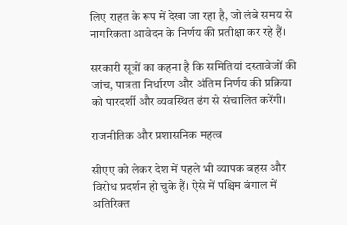लिए राहत के रूप में देखा जा रहा है, जो लंबे समय से नागरिकता आवेदन के निर्णय की प्रतीक्षा कर रहे हैं।

सरकारी सूत्रों का कहना है कि समितियां दस्तावेजों की जांच, पात्रता निर्धारण और अंतिम निर्णय की प्रक्रिया को पारदर्शी और व्यवस्थित ढंग से संचालित करेंगी।

राजनीतिक और प्रशासनिक महत्व

सीएए को लेकर देश में पहले भी व्यापक बहस और विरोध प्रदर्शन हो चुके हैं। ऐसे में पश्चिम बंगाल में अतिरिक्त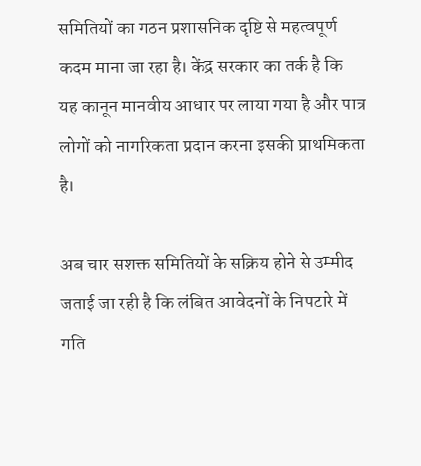समितियों का गठन प्रशासनिक दृष्टि से महत्वपूर्ण कदम माना जा रहा है। केंद्र सरकार का तर्क है कि यह कानून मानवीय आधार पर लाया गया है और पात्र लोगों को नागरिकता प्रदान करना इसकी प्राथमिकता है।

अब चार सशक्त समितियों के सक्रिय होने से उम्मीद जताई जा रही है कि लंबित आवेदनों के निपटारे में गति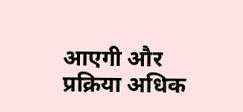आएगी और प्रक्रिया अधिक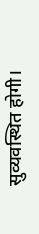सुव्यवस्थित होगी।